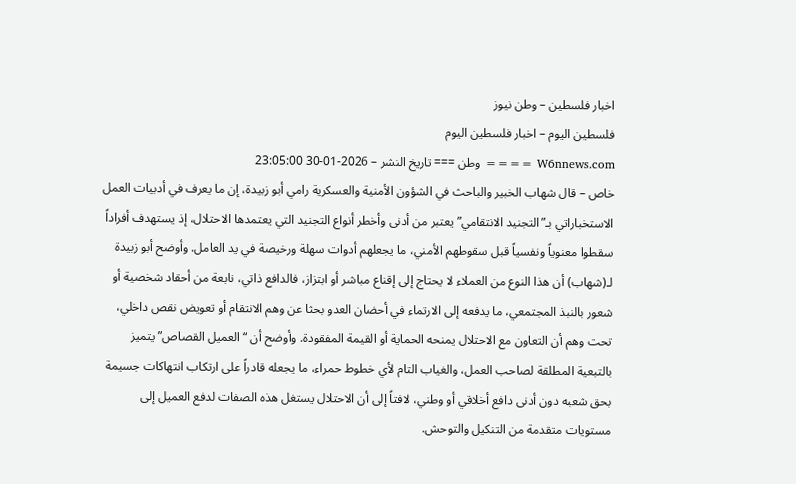اخبار فلسطين – وطن نيوز
فلسطين اليوم – اخبار فلسطين اليوم
W6nnews.com ==== وطن === تاريخ النشر – 2026-01-30 23:05:00
خاص – قال شهاب الخبير والباحث في الشؤون الأمنية والعسكرية رامي أبو زبيدة، إن ما يعرف في أدبيات العمل الاستخباراتي بـ”التجنيد الانتقامي” يعتبر من أدنى وأخطر أنواع التجنيد التي يعتمدها الاحتلال، إذ يستهدف أفراداً سقطوا معنوياً ونفسياً قبل سقوطهم الأمني، ما يجعلهم أدوات سهلة ورخيصة في يد العامل. وأوضح أبو زبيدة لـ(شهاب) أن هذا النوع من العملاء لا يحتاج إلى إقناع مباشر أو ابتزاز، فالدافع ذاتي، نابعة من أحقاد شخصية أو شعور بالنبذ المجتمعي، ما يدفعه إلى الارتماء في أحضان العدو بحثا عن وهم الانتقام أو تعويض نقص داخلي، تحت وهم أن التعاون مع الاحتلال يمنحه الحماية أو القيمة المفقودة. وأوضح أن “العميل القصاص” يتميز بالتبعية المطلقة لصاحب العمل، والغياب التام لأي خطوط حمراء، ما يجعله قادراً على ارتكاب انتهاكات جسيمة بحق شعبه دون أدنى دافع أخلاقي أو وطني، لافتاً إلى أن الاحتلال يستغل هذه الصفات لدفع العميل إلى مستويات متقدمة من التنكيل والتوحش.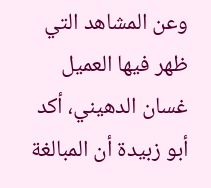وعن المشاهد التي ظهر فيها العميل غسان الدهيني، أكد أبو زبيدة أن المبالغة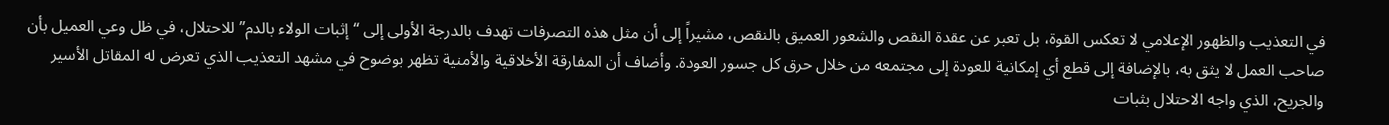في التعذيب والظهور الإعلامي لا تعكس القوة، بل تعبر عن عقدة النقص والشعور العميق بالنقص، مشيراً إلى أن مثل هذه التصرفات تهدف بالدرجة الأولى إلى “إثبات الولاء بالدم” للاحتلال، في ظل وعي العميل بأن صاحب العمل لا يثق به، بالإضافة إلى قطع أي إمكانية للعودة إلى مجتمعه من خلال حرق كل جسور العودة. وأضاف أن المفارقة الأخلاقية والأمنية تظهر بوضوح في مشهد التعذيب الذي تعرض له المقاتل الأسير والجريح، الذي واجه الاحتلال بثبات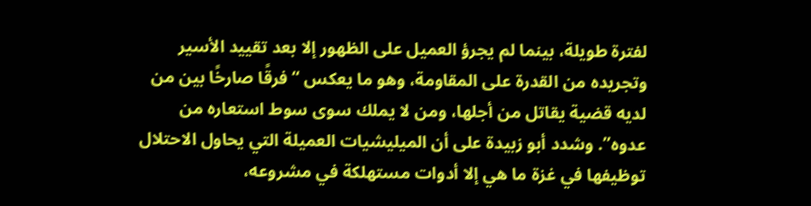لفترة طويلة، بينما لم يجرؤ العميل على الظهور إلا بعد تقييد الأسير وتجريده من القدرة على المقاومة، وهو ما يعكس “فرقًا صارخًا بين من لديه قضية يقاتل من أجلها، ومن لا يملك سوى سوط استعاره من عدوه”. وشدد أبو زبيدة على أن الميليشيات العميلة التي يحاول الاحتلال توظيفها في غزة ما هي إلا أدوات مستهلكة في مشروعه،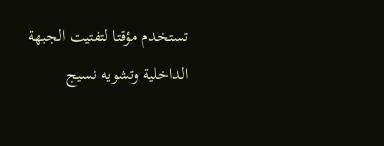تستخدم مؤقتا لتفتيت الجبهة الداخلية وتشويه نسيج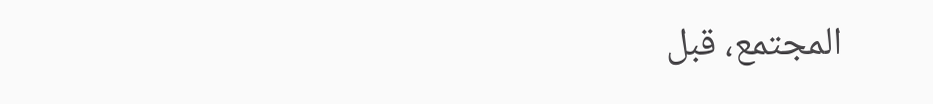المجتمع، قبل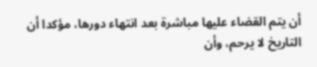أن يتم القضاء عليها مباشرة بعد انتهاء دورها، مؤكدا أن التاريخ لا يرحم، وأن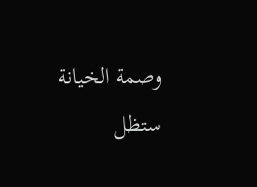وصمة الخيانة ستظل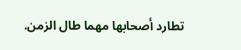تطارد أصحابها مهما طال الزمن.